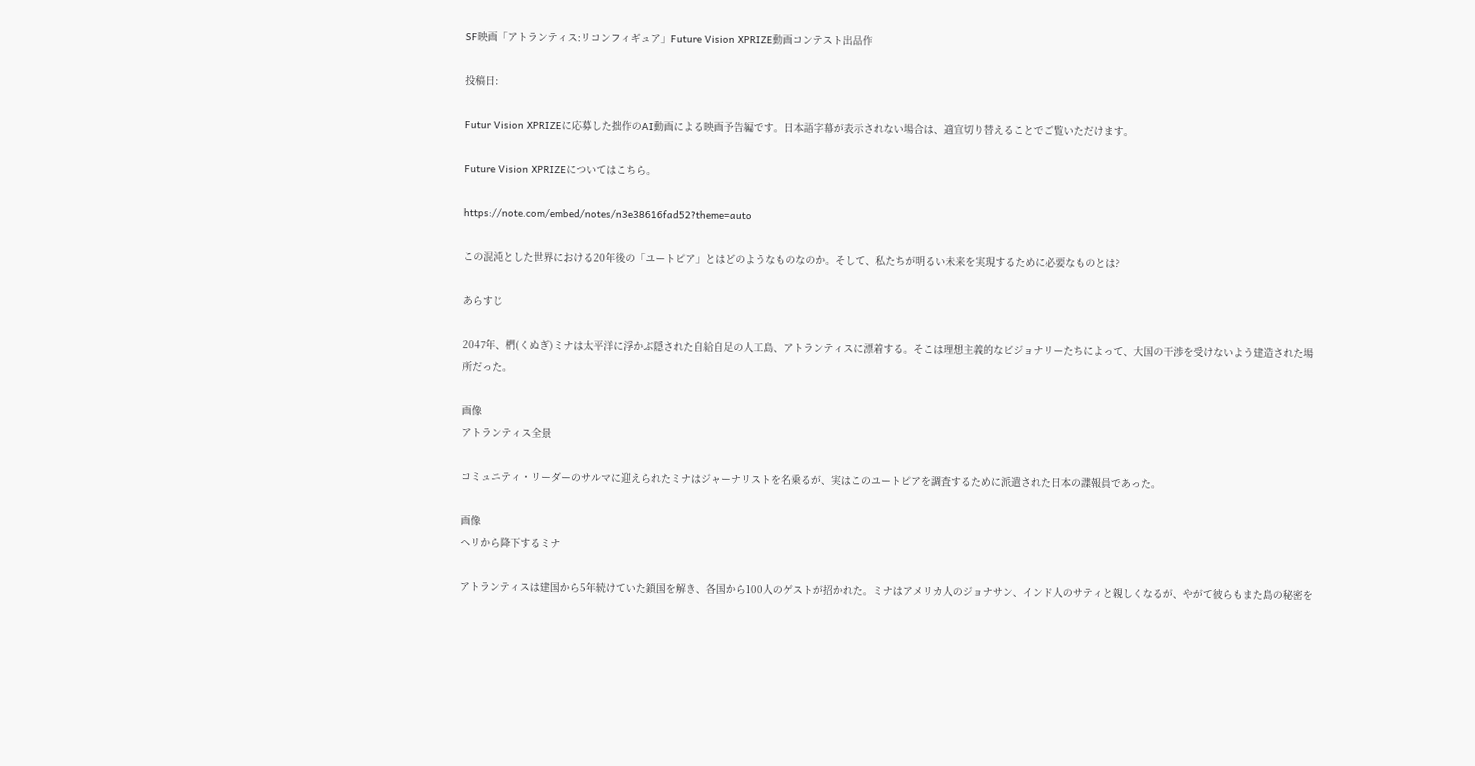SF映画「アトランティス:リコンフィギュア」Future Vision XPRIZE動画コンテスト出品作

投稿日:

Futur Vision XPRIZEに応募した拙作のAI動画による映画予告編です。日本語字幕が表示されない場合は、適宜切り替えることでご覧いただけます。

Future Vision XPRIZEについてはこちら。

https://note.com/embed/notes/n3e38616fad52?theme=auto

この混沌とした世界における20年後の「ユートピア」とはどのようなものなのか。そして、私たちが明るい未来を実現するために必要なものとは?

あらすじ

2047年、椚(くぬぎ)ミナは太平洋に浮かぶ隠された自給自足の人工島、アトランティスに漂着する。そこは理想主義的なビジョナリーたちによって、大国の干渉を受けないよう建造された場所だった。

画像
アトランティス全景

コミュニティ・リーダーのサルマに迎えられたミナはジャーナリストを名乗るが、実はこのユートピアを調査するために派遣された日本の諜報員であった。

画像
ヘリから降下するミナ

アトランティスは建国から5年続けていた鎖国を解き、各国から100人のゲストが招かれた。ミナはアメリカ人のジョナサン、インド人のサティと親しくなるが、やがて彼らもまた島の秘密を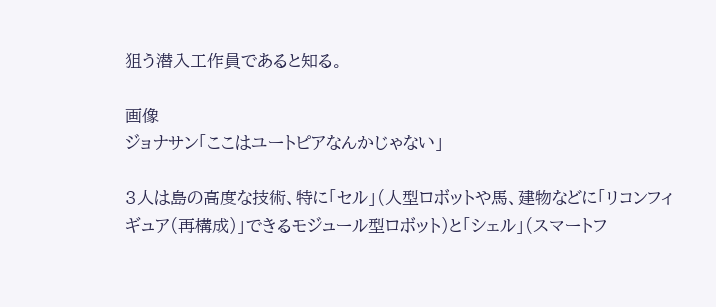狙う潜入工作員であると知る。

画像
ジョナサン「ここはユートピアなんかじゃない」

3人は島の高度な技術、特に「セル」(人型ロボットや馬、建物などに「リコンフィギュア(再構成)」できるモジュール型ロボット)と「シェル」(スマートフ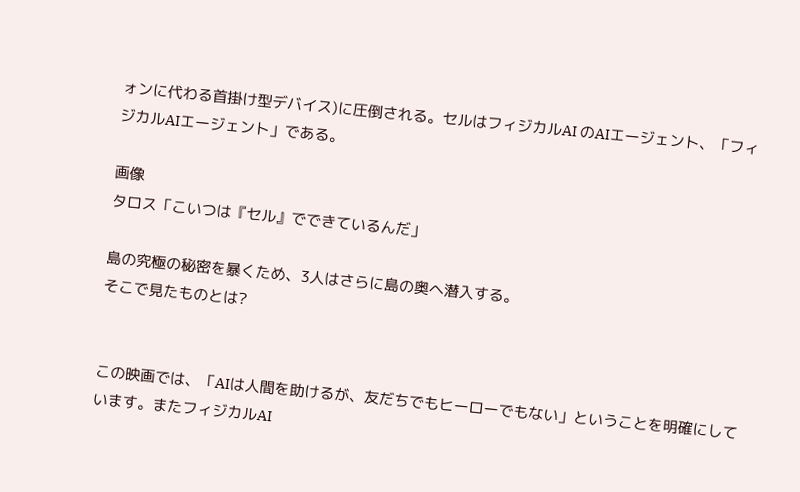ォンに代わる首掛け型デバイス)に圧倒される。セルはフィジカルAI のAIエージェント、「フィジカルAIエージェント」である。

画像
タロス「こいつは『セル』でできているんだ」

島の究極の秘密を暴くため、3人はさらに島の奥へ潜入する。
そこで見たものとは?


この映画では、「AIは人間を助けるが、友だちでもヒーローでもない」ということを明確にしています。またフィジカルAI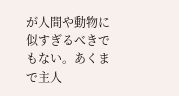が人間や動物に似すぎるべきでもない。あくまで主人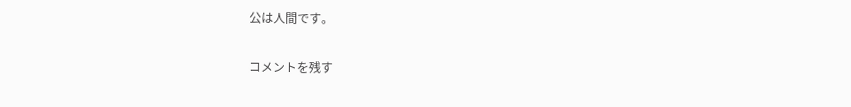公は人間です。

コメントを残す